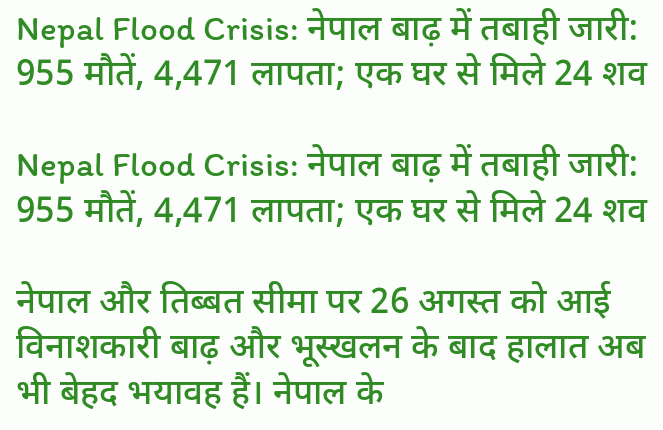Nepal Flood Crisis: नेपाल बाढ़ में तबाही जारी: 955 मौतें, 4,471 लापता; एक घर से मिले 24 शव

Nepal Flood Crisis: नेपाल बाढ़ में तबाही जारी: 955 मौतें, 4,471 लापता; एक घर से मिले 24 शव

नेपाल और तिब्बत सीमा पर 26 अगस्त को आई विनाशकारी बाढ़ और भूस्खलन के बाद हालात अब भी बेहद भयावह हैं। नेपाल के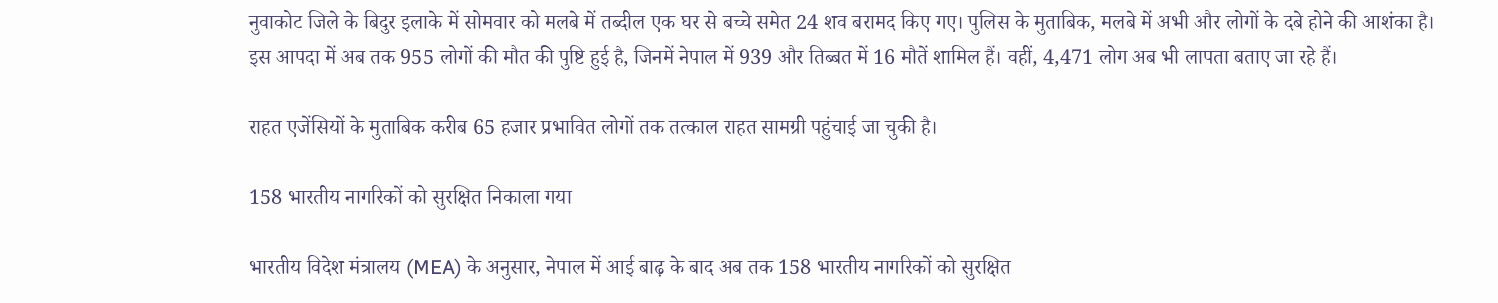नुवाकोट जिले के बिदुर इलाके में सोमवार को मलबे में तब्दील एक घर से बच्चे समेत 24 शव बरामद किए गए। पुलिस के मुताबिक, मलबे में अभी और लोगों के दबे होने की आशंका है। इस आपदा में अब तक 955 लोगों की मौत की पुष्टि हुई है, जिनमें नेपाल में 939 और तिब्बत में 16 मौतें शामिल हैं। वहीं, 4,471 लोग अब भी लापता बताए जा रहे हैं।

राहत एजेंसियों के मुताबिक करीब 65 हजार प्रभावित लोगों तक तत्काल राहत सामग्री पहुंचाई जा चुकी है।

158 भारतीय नागरिकों को सुरक्षित निकाला गया

भारतीय विदेश मंत्रालय (MEA) के अनुसार, नेपाल में आई बाढ़ के बाद अब तक 158 भारतीय नागरिकों को सुरक्षित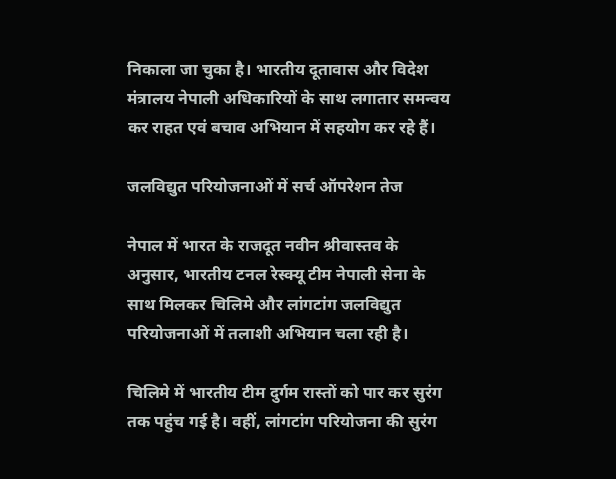निकाला जा चुका है। भारतीय दूतावास और विदेश मंत्रालय नेपाली अधिकारियों के साथ लगातार समन्वय कर राहत एवं बचाव अभियान में सहयोग कर रहे हैं।

जलविद्युत परियोजनाओं में सर्च ऑपरेशन तेज

नेपाल में भारत के राजदूत नवीन श्रीवास्तव के अनुसार, भारतीय टनल रेस्क्यू टीम नेपाली सेना के साथ मिलकर चिलिमे और लांगटांग जलविद्युत परियोजनाओं में तलाशी अभियान चला रही है।

चिलिमे में भारतीय टीम दुर्गम रास्तों को पार कर सुरंग तक पहुंच गई है। वहीं, लांगटांग परियोजना की सुरंग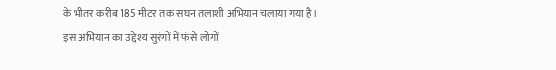के भीतर करीब 185 मीटर तक सघन तलाशी अभियान चलाया गया है। इस अभियान का उद्देश्य सुरंगों में फंसे लोगों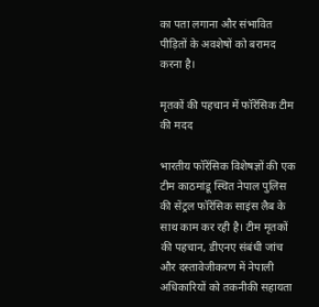का पता लगाना और संभावित पीड़ितों के अवशेषों को बरामद करना है।

मृतकों की पहचान में फॉरेंसिक टीम की मदद

भारतीय फॉरेंसिक विशेषज्ञों की एक टीम काठमांडू स्थित नेपाल पुलिस की सेंट्रल फॉरेंसिक साइंस लैब के साथ काम कर रही है। टीम मृतकों की पहचान, डीएनए संबंधी जांच और दस्तावेजीकरण में नेपाली अधिकारियों को तकनीकी सहायता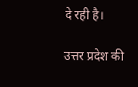दे रही है।

उत्तर प्रदेश की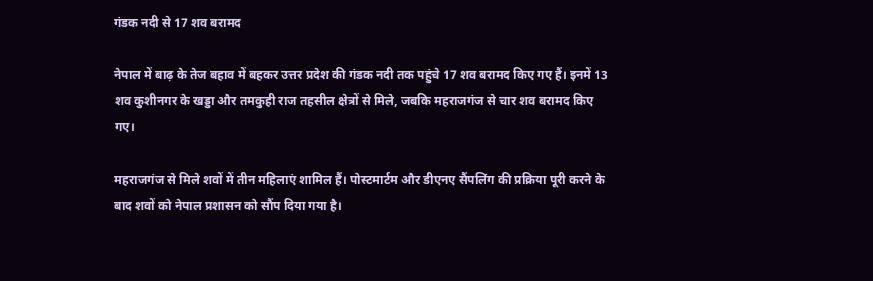गंडक नदी से 17 शव बरामद

नेपाल में बाढ़ के तेज बहाव में बहकर उत्तर प्रदेश की गंडक नदी तक पहुंचे 17 शव बरामद किए गए हैं। इनमें 13 शव कुशीनगर के खड्डा और तमकुही राज तहसील क्षेत्रों से मिले, जबकि महराजगंज से चार शव बरामद किए गए।

महराजगंज से मिले शवों में तीन महिलाएं शामिल हैं। पोस्टमार्टम और डीएनए सैंपलिंग की प्रक्रिया पूरी करने के बाद शवों को नेपाल प्रशासन को सौंप दिया गया है।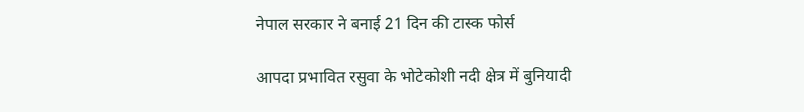नेपाल सरकार ने बनाई 21 दिन की टास्क फोर्स

आपदा प्रभावित रसुवा के भोटेकोशी नदी क्षेत्र में बुनियादी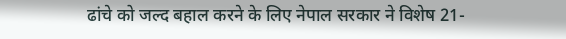ढांचे को जल्द बहाल करने के लिए नेपाल सरकार ने विशेष 21-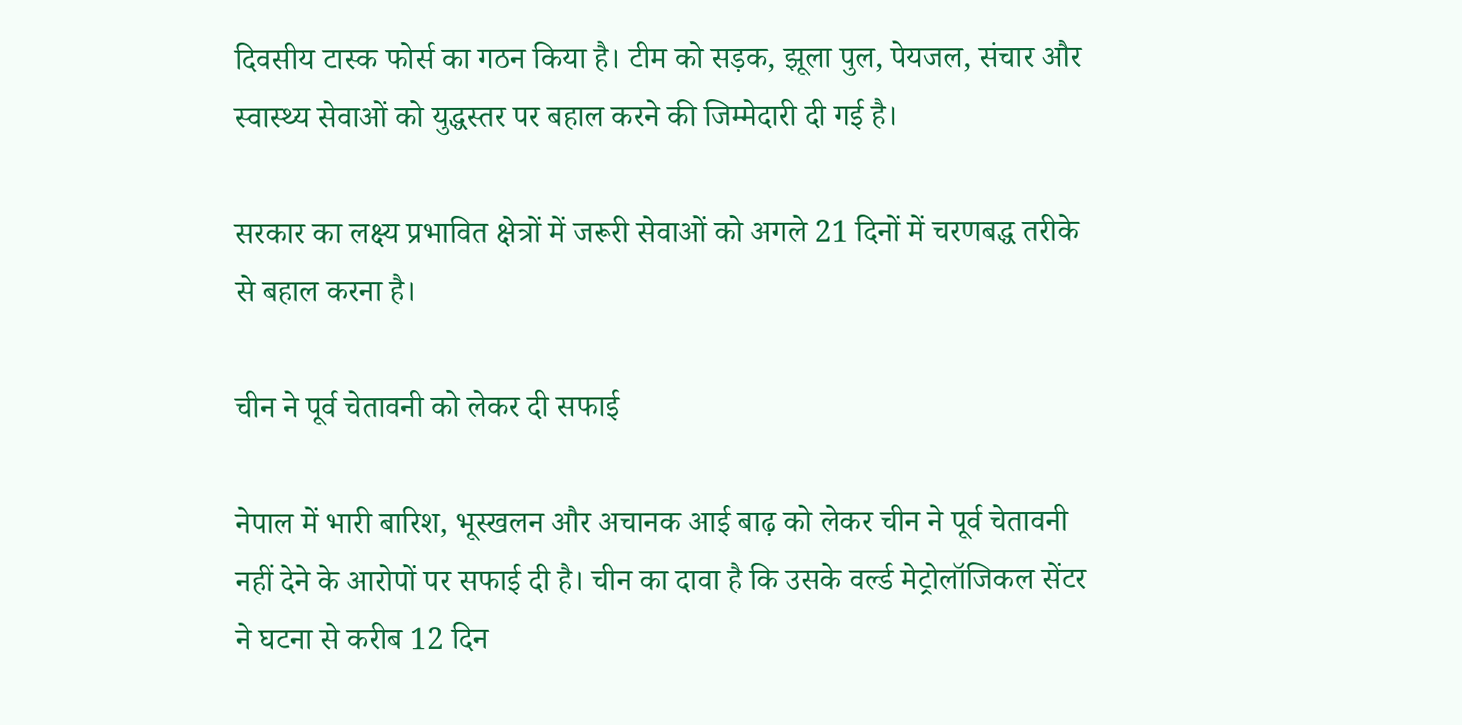दिवसीय टास्क फोर्स का गठन किया है। टीम को सड़क, झूला पुल, पेयजल, संचार और स्वास्थ्य सेवाओं को युद्धस्तर पर बहाल करने की जिम्मेदारी दी गई है।

सरकार का लक्ष्य प्रभावित क्षेत्रों में जरूरी सेवाओं को अगले 21 दिनों में चरणबद्ध तरीके से बहाल करना है।

चीन ने पूर्व चेतावनी को लेकर दी सफाई

नेपाल में भारी बारिश, भूस्खलन और अचानक आई बाढ़ को लेकर चीन ने पूर्व चेतावनी नहीं देने के आरोपों पर सफाई दी है। चीन का दावा है कि उसके वर्ल्ड मेट्रोलॉजिकल सेंटर ने घटना से करीब 12 दिन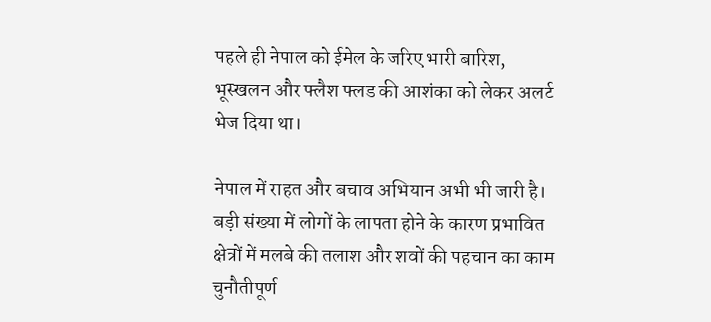पहले ही नेपाल को ईमेल के जरिए भारी बारिश, भूस्खलन और फ्लैश फ्लड की आशंका को लेकर अलर्ट भेज दिया था।

नेपाल में राहत और बचाव अभियान अभी भी जारी है। बड़ी संख्या में लोगों के लापता होने के कारण प्रभावित क्षेत्रों में मलबे की तलाश और शवों की पहचान का काम चुनौतीपूर्ण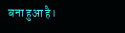बना हुआ है।